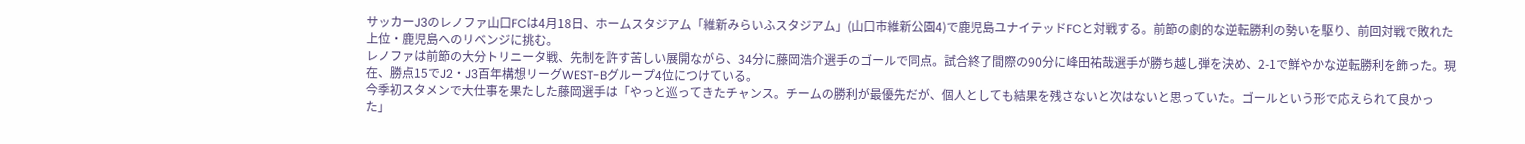サッカーJ3のレノファ山口FCは4月18日、ホームスタジアム「維新みらいふスタジアム」(山口市維新公園4)で鹿児島ユナイテッドFCと対戦する。前節の劇的な逆転勝利の勢いを駆り、前回対戦で敗れた上位・鹿児島へのリベンジに挑む。
レノファは前節の大分トリニータ戦、先制を許す苦しい展開ながら、34分に藤岡浩介選手のゴールで同点。試合終了間際の90分に峰田祐哉選手が勝ち越し弾を決め、2-1で鮮やかな逆転勝利を飾った。現在、勝点15でJ2・J3百年構想リーグWEST-Bグループ4位につけている。
今季初スタメンで大仕事を果たした藤岡選手は「やっと巡ってきたチャンス。チームの勝利が最優先だが、個人としても結果を残さないと次はないと思っていた。ゴールという形で応えられて良かった」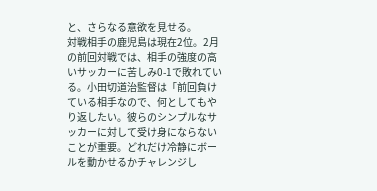と、さらなる意欲を見せる。
対戦相手の鹿児島は現在2位。2月の前回対戦では、相手の強度の高いサッカーに苦しみ0-1で敗れている。小田切道治監督は「前回負けている相手なので、何としてもやり返したい。彼らのシンプルなサッカーに対して受け身にならないことが重要。どれだけ冷静にボールを動かせるかチャレンジし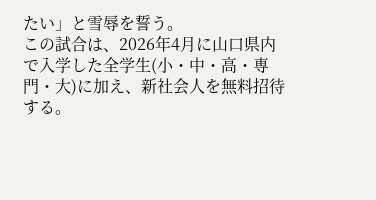たい」と雪辱を誓う。
この試合は、2026年4月に山口県内で入学した全学生(小・中・高・専門・大)に加え、新社会人を無料招待する。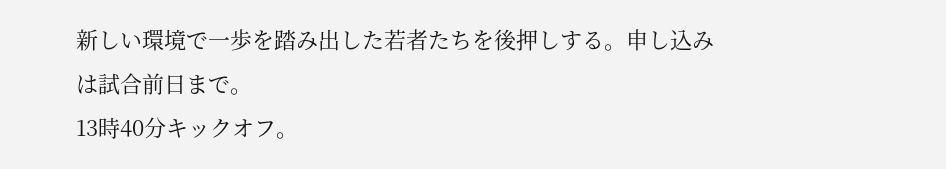新しい環境で一歩を踏み出した若者たちを後押しする。申し込みは試合前日まで。
13時40分キックオフ。